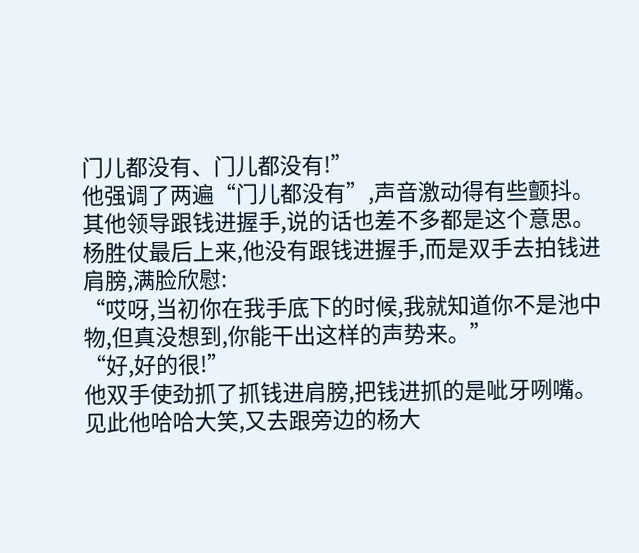门儿都没有、门儿都没有!”
他强调了两遍“门儿都没有”,声音激动得有些颤抖。
其他领导跟钱进握手,说的话也差不多都是这个意思。
杨胜仗最后上来,他没有跟钱进握手,而是双手去拍钱进肩膀,满脸欣慰:
“哎呀,当初你在我手底下的时候,我就知道你不是池中物,但真没想到,你能干出这样的声势来。”
“好,好的很!”
他双手使劲抓了抓钱进肩膀,把钱进抓的是呲牙咧嘴。
见此他哈哈大笑,又去跟旁边的杨大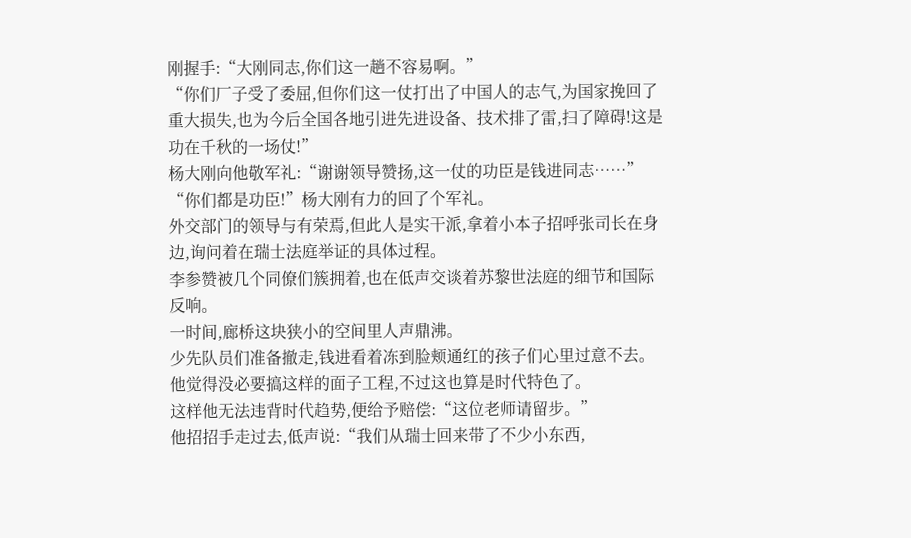刚握手:“大刚同志,你们这一趟不容易啊。”
“你们厂子受了委屈,但你们这一仗打出了中国人的志气,为国家挽回了重大损失,也为今后全国各地引进先进设备、技术排了雷,扫了障碍!这是功在千秋的一场仗!”
杨大刚向他敬军礼:“谢谢领导赞扬,这一仗的功臣是钱进同志……”
“你们都是功臣!”杨大刚有力的回了个军礼。
外交部门的领导与有荣焉,但此人是实干派,拿着小本子招呼张司长在身边,询问着在瑞士法庭举证的具体过程。
李参赞被几个同僚们簇拥着,也在低声交谈着苏黎世法庭的细节和国际反响。
一时间,廊桥这块狭小的空间里人声鼎沸。
少先队员们准备撤走,钱进看着冻到脸颊通红的孩子们心里过意不去。
他觉得没必要搞这样的面子工程,不过这也算是时代特色了。
这样他无法违背时代趋势,便给予赔偿:“这位老师请留步。”
他招招手走过去,低声说:“我们从瑞士回来带了不少小东西,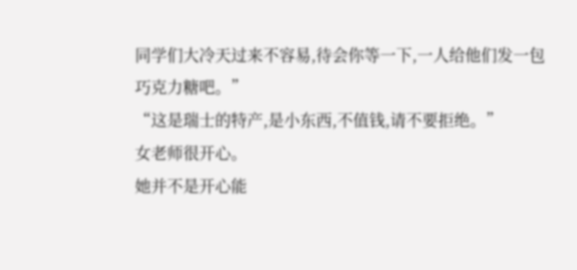同学们大冷天过来不容易,待会你等一下,一人给他们发一包巧克力糖吧。”
“这是瑞士的特产,是小东西,不值钱,请不要拒绝。”
女老师很开心。
她并不是开心能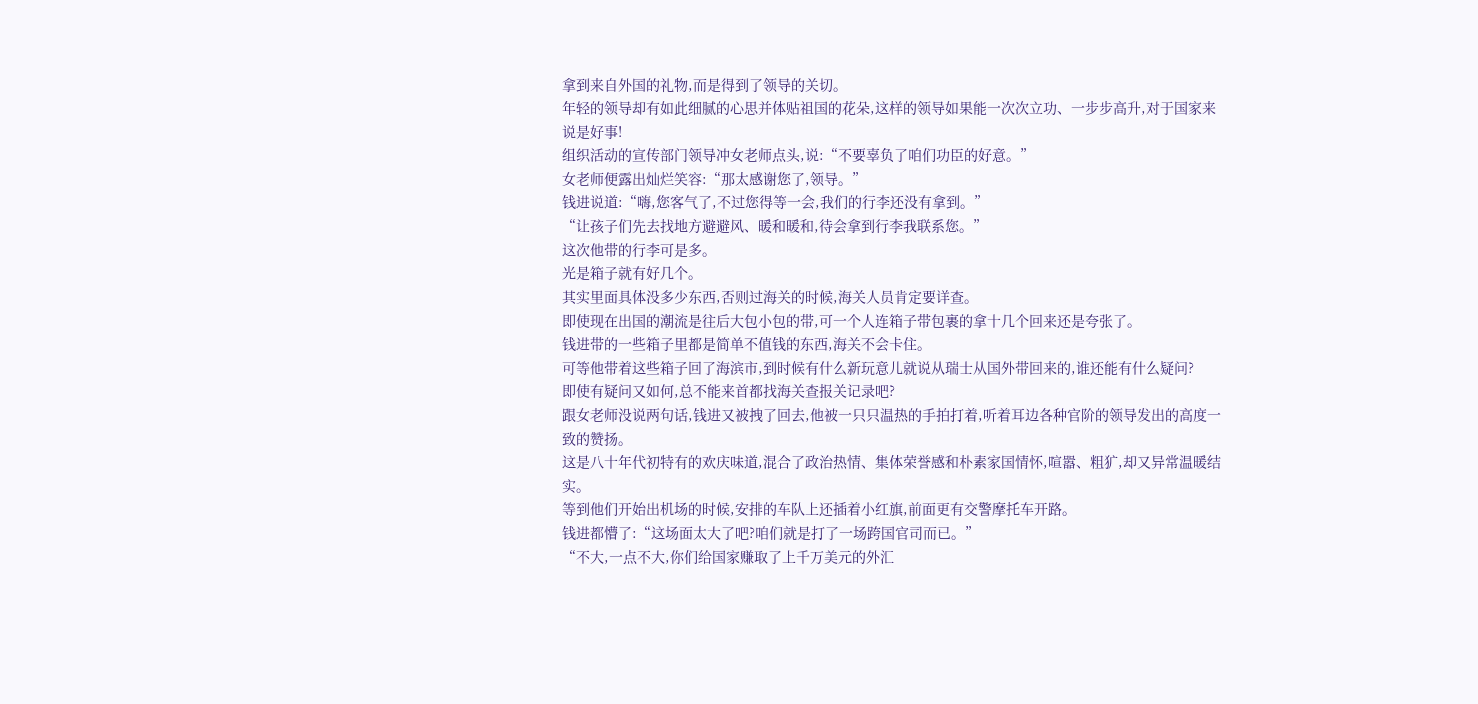拿到来自外国的礼物,而是得到了领导的关切。
年轻的领导却有如此细腻的心思并体贴祖国的花朵,这样的领导如果能一次次立功、一步步高升,对于国家来说是好事!
组织活动的宣传部门领导冲女老师点头,说:“不要辜负了咱们功臣的好意。”
女老师便露出灿烂笑容:“那太感谢您了,领导。”
钱进说道:“嗨,您客气了,不过您得等一会,我们的行李还没有拿到。”
“让孩子们先去找地方避避风、暖和暖和,待会拿到行李我联系您。”
这次他带的行李可是多。
光是箱子就有好几个。
其实里面具体没多少东西,否则过海关的时候,海关人员肯定要详查。
即使现在出国的潮流是往后大包小包的带,可一个人连箱子带包裹的拿十几个回来还是夸张了。
钱进带的一些箱子里都是简单不值钱的东西,海关不会卡住。
可等他带着这些箱子回了海滨市,到时候有什么新玩意儿就说从瑞士从国外带回来的,谁还能有什么疑问?
即使有疑问又如何,总不能来首都找海关查报关记录吧?
跟女老师没说两句话,钱进又被拽了回去,他被一只只温热的手拍打着,听着耳边各种官阶的领导发出的高度一致的赞扬。
这是八十年代初特有的欢庆味道,混合了政治热情、集体荣誉感和朴素家国情怀,喧嚣、粗犷,却又异常温暖结实。
等到他们开始出机场的时候,安排的车队上还插着小红旗,前面更有交警摩托车开路。
钱进都懵了:“这场面太大了吧?咱们就是打了一场跨国官司而已。”
“不大,一点不大,你们给国家赚取了上千万美元的外汇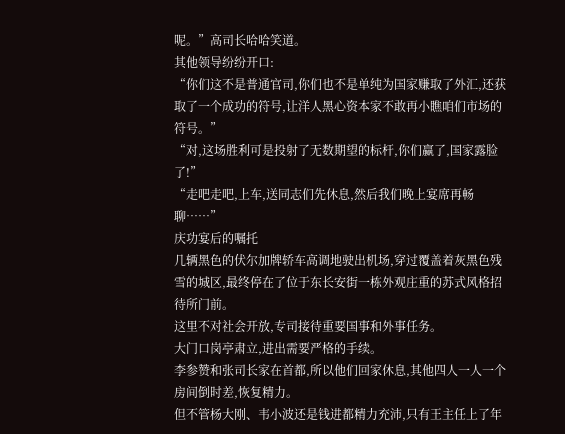呢。”高司长哈哈笑道。
其他领导纷纷开口:
“你们这不是普通官司,你们也不是单纯为国家赚取了外汇,还获取了一个成功的符号,让洋人黑心资本家不敢再小瞧咱们市场的符号。”
“对,这场胜利可是投射了无数期望的标杆,你们赢了,国家露脸了!”
“走吧走吧,上车,送同志们先休息,然后我们晚上宴席再畅聊……”
庆功宴后的嘱托
几辆黑色的伏尔加牌轿车高调地驶出机场,穿过覆盖着灰黑色残雪的城区,最终停在了位于东长安街一栋外观庄重的苏式风格招待所门前。
这里不对社会开放,专司接待重要国事和外事任务。
大门口岗亭肃立,进出需要严格的手续。
李参赞和张司长家在首都,所以他们回家休息,其他四人一人一个房间倒时差,恢复精力。
但不管杨大刚、韦小波还是钱进都精力充沛,只有王主任上了年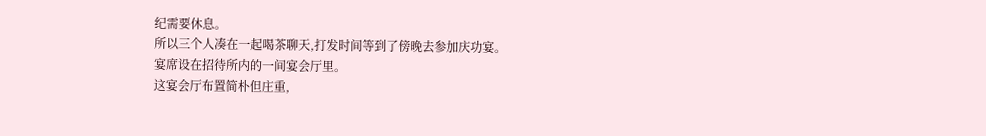纪需要休息。
所以三个人凑在一起喝茶聊天,打发时间等到了傍晚去参加庆功宴。
宴席设在招待所内的一间宴会厅里。
这宴会厅布置简朴但庄重,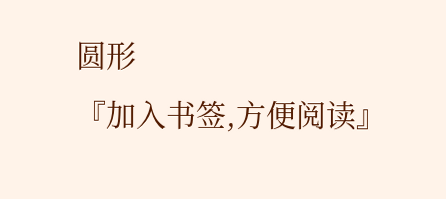圆形
『加入书签,方便阅读』